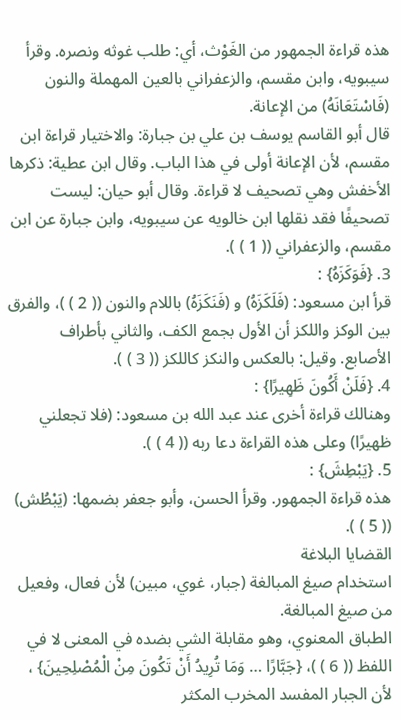هذه قراءة الجمهور من الغَوْث، أي: طلب غوثه ونصره. وقرأ سيبويه، وابن مقسم، والزعفراني بالعين المهملة والنون (فَاسْتَعَانَهُ) من الإعانة.
قال أبو القاسم يوسف بن علي بن جبارة: والاختيار قراءة ابن مقسم، لأن الإعانة أولى في هذا الباب. وقال ابن عطية: ذكرها الأخفش وهي تصحيف لا قراءة. وقال أبو حيان: ليست تصحيفًا فقد نقلها ابن خالويه عن سيبويه، وابن جبارة عن ابن مقسم، والزعفراني (( 1 ) ).
3. {فَوَكَزَهُ} :
قرأ ابن مسعود: (فَلَكَزَهُ) و (فَنَكَزَهُ) باللام والنون (( 2 ) )، والفرق بين الوكز واللكز أن الأول بجمع الكف، والثاني بأطراف الأصابع. وقيل: بالعكس والنكز كاللكز (( 3 ) ).
4. {فَلَنْ أَكُونَ ظَهِيرًا} :
وهنالك قراءة أخرى عند عبد الله بن مسعود: (فلا تجعلني ظهيرًا) وعلى هذه القراءة دعا ربه (( 4 ) ).
5. {يَبْطِشَ} :
هذه قراءة الجمهور. وقرأ الحسن، وأبو جعفر بضمها: (يَبْطُش) (( 5 ) ).
القضايا البلاغة
استخدام صيغ المبالغة (جبار، غوي، مبين) لأن فعال، وفعيل من صيغ المبالغة.
الطباق المعنوي، وهو مقابلة الشي بضده في المعنى لا في اللفظ (( 6 ) )، {جَبَّارًا … وَمَا تُرِيدُ أَنْ تَكُونَ مِنْ الْمُصْلِحِينَ} ، لأن الجبار المفسد المخرب المكثر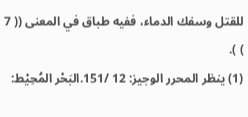للقتل وسفك الدماء، ففيه طباق في المعنى (( 7 ) ).
(1) ينظر المحرر الوجيز: 12 /151.البَحْر المُحِيْط: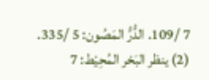7 /109. الدُّرُّ المَصُون: 5 /335.
(2) ينظر البَحْر المُحِيْط: 7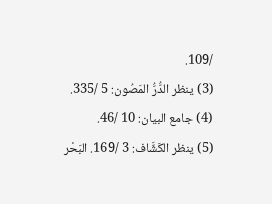/109.
(3) ينظر الدُّرُّ المَصُون: 5 /335.
(4) جامع البيان: 10 /46.
(5) ينظر الكَشَّاف: 3 /169. البَحْر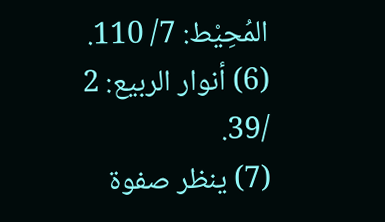المُحِيْط: 7/ 110.
(6) أنوار الربيع: 2 /39.
(7) ينظر صفوة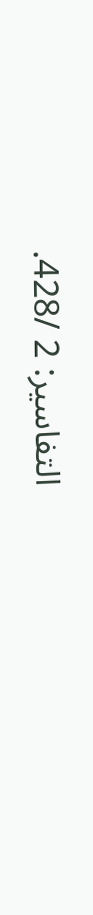التفاسير: 2 /428.